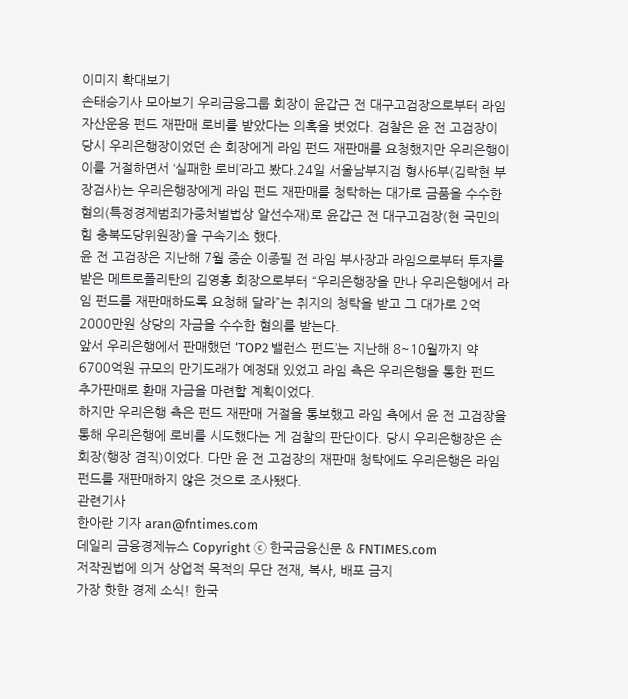이미지 확대보기
손태승기사 모아보기 우리금융그룹 회장이 윤갑근 전 대구고검장으로부터 라임자산운용 펀드 재판매 로비를 받았다는 의혹을 벗었다. 검찰은 윤 전 고검장이 당시 우리은행장이었던 손 회장에게 라임 펀드 재판매를 요청했지만 우리은행이 이를 거절하면서 ‘실패한 로비’라고 봤다.24일 서울남부지검 형사6부(김락현 부장검사)는 우리은행장에게 라임 펀드 재판매를 청탁하는 대가로 금품을 수수한 혐의(특정경제범죄가중처벌법상 알선수재)로 윤갑근 전 대구고검장(현 국민의힘 충북도당위원장)을 구속기소 했다.
윤 전 고검장은 지난해 7월 중순 이종필 전 라임 부사장과 라임으로부터 투자를 받은 메트로폴리탄의 김영홍 회장으로부터 “우리은행장을 만나 우리은행에서 라임 펀드를 재판매하도록 요청해 달라”는 취지의 청탁을 받고 그 대가로 2억2000만원 상당의 자금을 수수한 혐의를 받는다.
앞서 우리은행에서 판매했던 ‘TOP2 밸런스 펀드’는 지난해 8~10월까지 약 6700억원 규모의 만기도래가 예정돼 있었고 라임 측은 우리은행을 통한 펀드 추가판매로 환매 자금을 마련할 계획이었다.
하지만 우리은행 측은 펀드 재판매 거절을 통보했고 라임 측에서 윤 전 고검장을 통해 우리은행에 로비를 시도했다는 게 검찰의 판단이다. 당시 우리은행장은 손 회장(행장 겸직)이었다. 다만 윤 전 고검장의 재판매 청탁에도 우리은행은 라임 펀드를 재판매하지 않은 것으로 조사됐다.
관련기사
한아란 기자 aran@fntimes.com
데일리 금융경제뉴스 Copyright ⓒ 한국금융신문 & FNTIMES.com
저작권법에 의거 상업적 목적의 무단 전재, 복사, 배포 금지
가장 핫한 경제 소식! 한국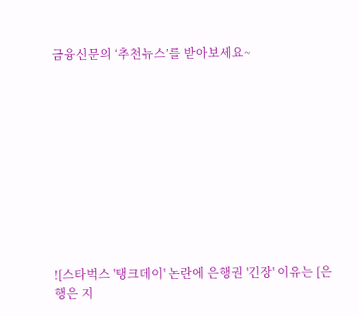금융신문의 ‘추천뉴스’를 받아보세요~











![스타벅스 '탱크데이' 논란에 은행권 '긴장' 이유는 [은행은 지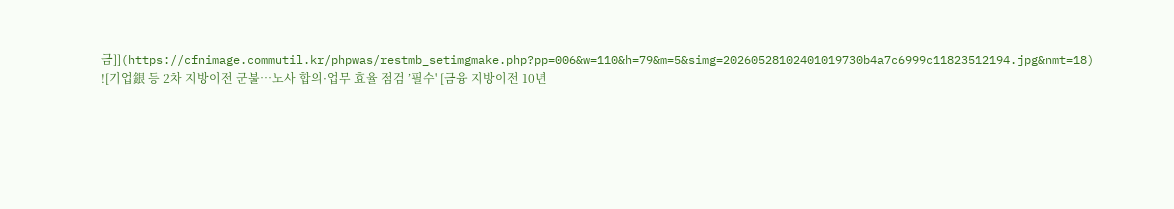금]](https://cfnimage.commutil.kr/phpwas/restmb_setimgmake.php?pp=006&w=110&h=79&m=5&simg=20260528102401019730b4a7c6999c11823512194.jpg&nmt=18)
![기업銀 등 2차 지방이전 군불…노사 합의·업무 효율 점검 ’필수' [금융 지방이전 10년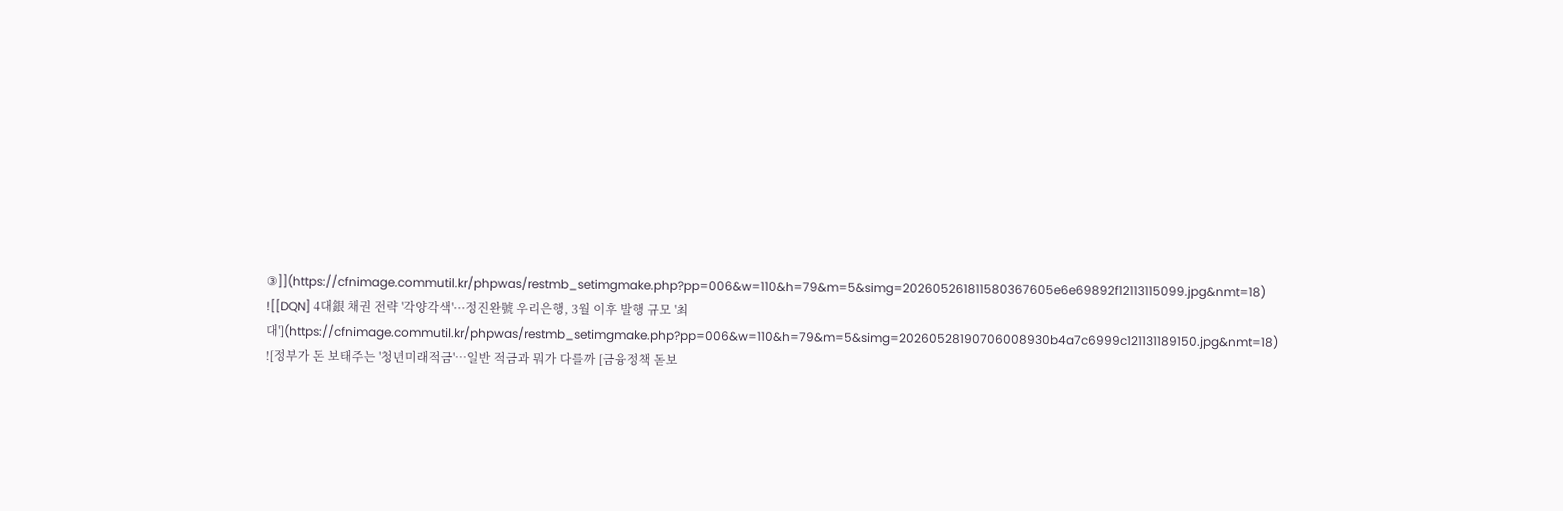③]](https://cfnimage.commutil.kr/phpwas/restmb_setimgmake.php?pp=006&w=110&h=79&m=5&simg=202605261811580367605e6e69892f12113115099.jpg&nmt=18)
![[DQN] 4대銀 채권 전략 '각양각색'···정진완號 우리은행, 3월 이후 발행 규모 '최대'](https://cfnimage.commutil.kr/phpwas/restmb_setimgmake.php?pp=006&w=110&h=79&m=5&simg=20260528190706008930b4a7c6999c121131189150.jpg&nmt=18)
![정부가 돈 보태주는 '청년미래적금'…일반 적금과 뭐가 다를까 [금융정책 돋보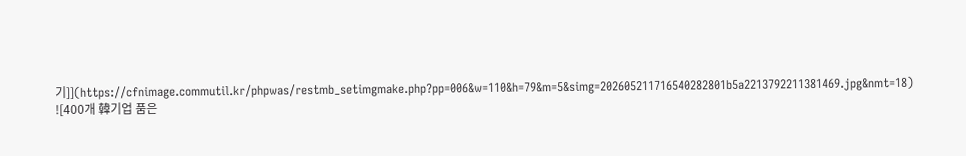기]](https://cfnimage.commutil.kr/phpwas/restmb_setimgmake.php?pp=006&w=110&h=79&m=5&simg=202605211716540282801b5a2213792211381469.jpg&nmt=18)
![400개 韓기업 품은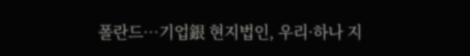폴란드…기업銀 현지법인, 우리·하나 지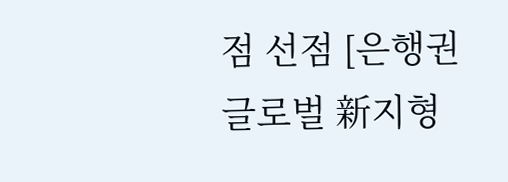점 선점 [은행권 글로벌 新지형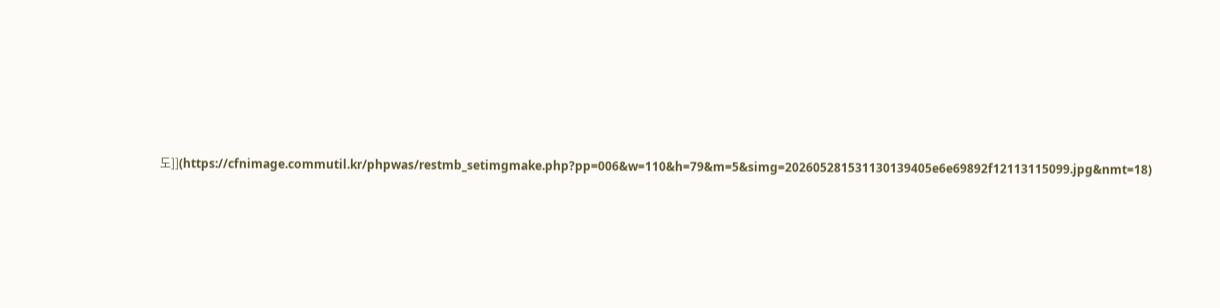도]](https://cfnimage.commutil.kr/phpwas/restmb_setimgmake.php?pp=006&w=110&h=79&m=5&simg=202605281531130139405e6e69892f12113115099.jpg&nmt=18)